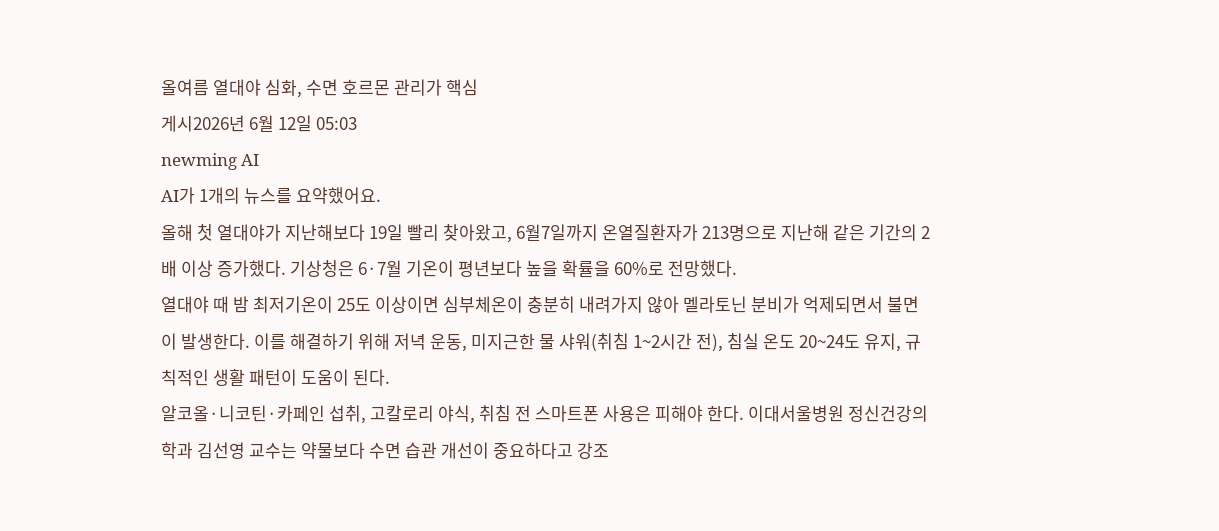올여름 열대야 심화, 수면 호르몬 관리가 핵심
게시2026년 6월 12일 05:03
newming AI
AI가 1개의 뉴스를 요약했어요.
올해 첫 열대야가 지난해보다 19일 빨리 찾아왔고, 6월7일까지 온열질환자가 213명으로 지난해 같은 기간의 2배 이상 증가했다. 기상청은 6·7월 기온이 평년보다 높을 확률을 60%로 전망했다.
열대야 때 밤 최저기온이 25도 이상이면 심부체온이 충분히 내려가지 않아 멜라토닌 분비가 억제되면서 불면이 발생한다. 이를 해결하기 위해 저녁 운동, 미지근한 물 샤워(취침 1~2시간 전), 침실 온도 20~24도 유지, 규칙적인 생활 패턴이 도움이 된다.
알코올·니코틴·카페인 섭취, 고칼로리 야식, 취침 전 스마트폰 사용은 피해야 한다. 이대서울병원 정신건강의학과 김선영 교수는 약물보다 수면 습관 개선이 중요하다고 강조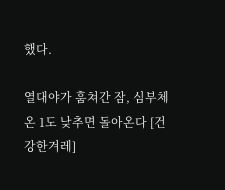했다.

열대야가 훔쳐간 잠, 심부체온 1도 낮추면 돌아온다 [건강한겨레]